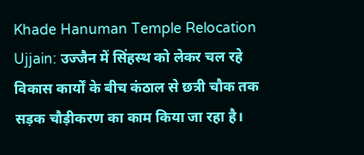Khade Hanuman Temple Relocation Ujjain: उज्जैन में सिंहस्थ को लेकर चल रहे विकास कार्यों के बीच कंठाल से छत्री चौक तक सड़क चौड़ीकरण का काम किया जा रहा है।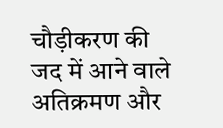चौड़ीकरण की जद में आने वाले अतिक्रमण और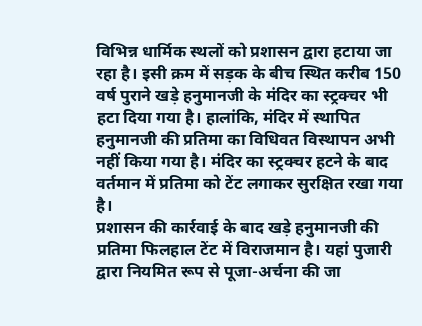विभिन्न धार्मिक स्थलों को प्रशासन द्वारा हटाया जा रहा है। इसी क्रम में सड़क के बीच स्थित करीब 150 वर्ष पुराने खड़े हनुमानजी के मंदिर का स्ट्रक्चर भी हटा दिया गया है। हालांकि, मंदिर में स्थापित हनुमानजी की प्रतिमा का विधिवत विस्थापन अभी नहीं किया गया है। मंदिर का स्ट्रक्चर हटने के बाद वर्तमान में प्रतिमा को टेंट लगाकर सुरक्षित रखा गया है।
प्रशासन की कार्रवाई के बाद खड़े हनुमानजी की प्रतिमा फिलहाल टेंट में विराजमान है। यहां पुजारी द्वारा नियमित रूप से पूजा-अर्चना की जा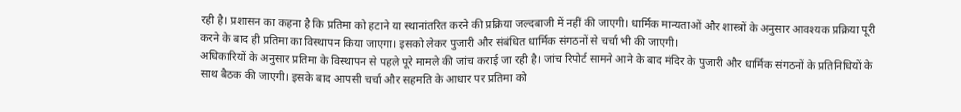रही है। प्रशासन का कहना है कि प्रतिमा को हटाने या स्थानांतरित करने की प्रक्रिया जल्दबाजी में नहीं की जाएगी। धार्मिक मान्यताओं और शास्त्रों के अनुसार आवश्यक प्रक्रिया पूरी करने के बाद ही प्रतिमा का विस्थापन किया जाएगा। इसको लेकर पुजारी और संबंधित धार्मिक संगठनों से चर्चा भी की जाएगी।
अधिकारियों के अनुसार प्रतिमा के विस्थापन से पहले पूरे मामले की जांच कराई जा रही है। जांच रिपोर्ट सामने आने के बाद मंदिर के पुजारी और धार्मिक संगठनों के प्रतिनिधियों के साथ बैठक की जाएगी। इसके बाद आपसी चर्चा और सहमति के आधार पर प्रतिमा को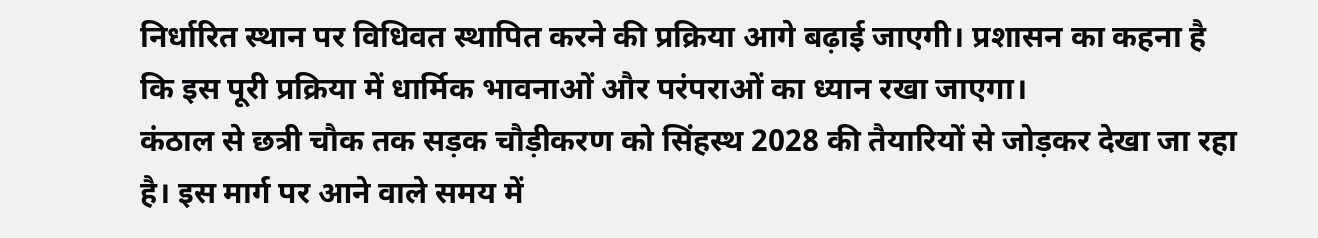निर्धारित स्थान पर विधिवत स्थापित करने की प्रक्रिया आगे बढ़ाई जाएगी। प्रशासन का कहना है कि इस पूरी प्रक्रिया में धार्मिक भावनाओं और परंपराओं का ध्यान रखा जाएगा।
कंठाल से छत्री चौक तक सड़क चौड़ीकरण को सिंहस्थ 2028 की तैयारियों से जोड़कर देखा जा रहा है। इस मार्ग पर आने वाले समय में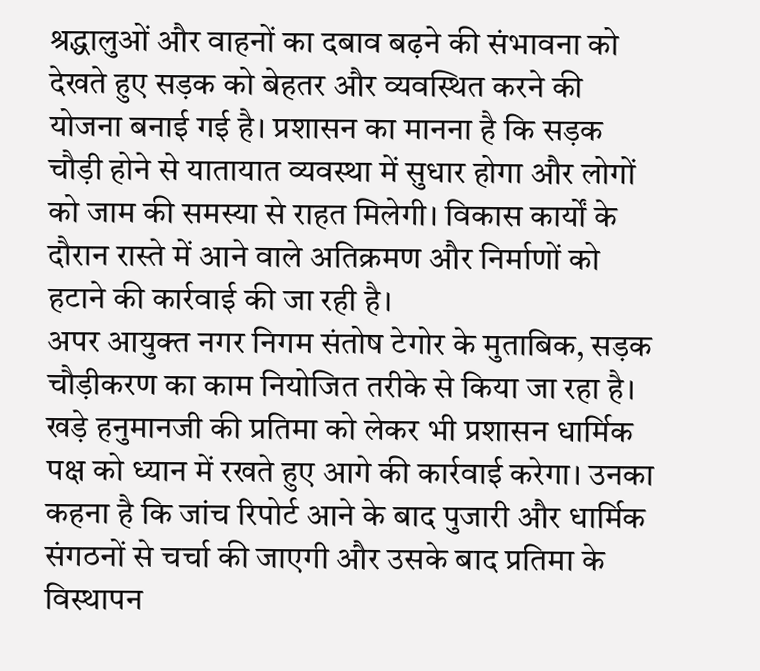श्रद्धालुओं और वाहनों का दबाव बढ़ने की संभावना को देखते हुए सड़क को बेहतर और व्यवस्थित करने की योजना बनाई गई है। प्रशासन का मानना है कि सड़क चौड़ी होने से यातायात व्यवस्था में सुधार होगा और लोगों को जाम की समस्या से राहत मिलेगी। विकास कार्यों के दौरान रास्ते में आने वाले अतिक्रमण और निर्माणों को हटाने की कार्रवाई की जा रही है।
अपर आयुक्त नगर निगम संतोष टेगोर के मुताबिक, सड़क चौड़ीकरण का काम नियोजित तरीके से किया जा रहा है। खड़े हनुमानजी की प्रतिमा को लेकर भी प्रशासन धार्मिक पक्ष को ध्यान में रखते हुए आगे की कार्रवाई करेगा। उनका कहना है कि जांच रिपोर्ट आने के बाद पुजारी और धार्मिक संगठनों से चर्चा की जाएगी और उसके बाद प्रतिमा के विस्थापन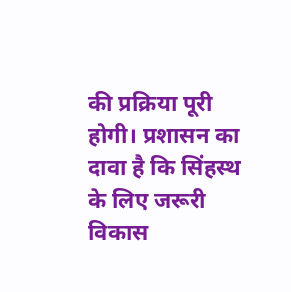की प्रक्रिया पूरी होगी। प्रशासन का दावा है कि सिंहस्थ के लिए जरूरी विकास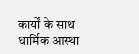कार्यों के साथ धार्मिक आस्था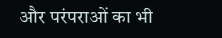और परंपराओं का भी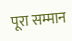पूरा सम्मान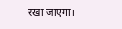रखा जाएगा।